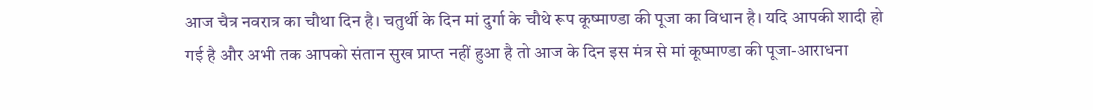आज चैत्र नवरात्र का चौथा दिन है। चतुर्थी के दिन मां दुर्गा के चौथे रूप कूष्माण्डा की पूजा का विधान है। यदि आपकी शादी हो गई है और अभी तक आपको संतान सुख प्राप्त नहीं हुआ है तो आज के दिन इस मंत्र से मां कूष्माण्डा की पूजा-आराधना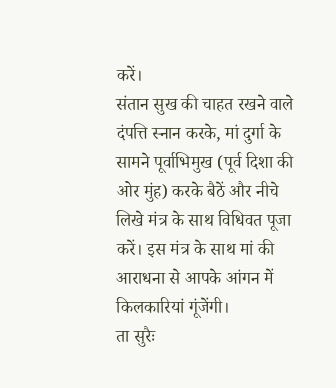करें।
संतान सुख की चाहत रखने वाले दंपत्ति स्नान करके, मां दुर्गा के सामने पूर्वाभिमुख (पूर्व दिशा की ओर मुंह) करके बैठें और नीचे लिखे मंत्र के साथ विधिवत पूजा करें। इस मंत्र के साथ मां की आराधना से आपके आंगन में किलकारियां गूंजेंगी।
ता सुरैः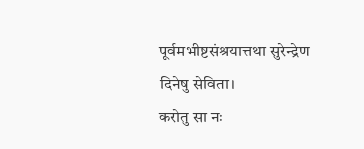पूर्वमभीष्टसंश्रयात्तथा सुरेन्द्रेण दिनेषु सेविता।
करोतु सा नः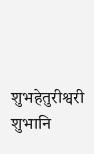शुभहेतुरीश्वरी शुभानि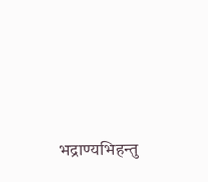भद्राण्यभिहन्तु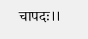चापदः।।